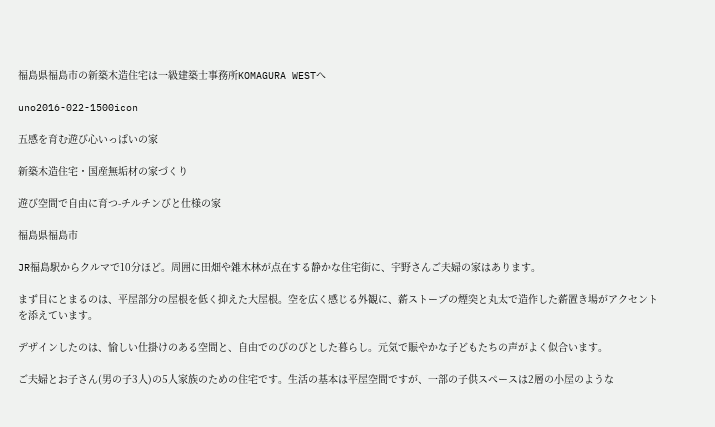福島県福島市の新築木造住宅は一級建築士事務所KOMAGURA WESTへ

uno2016-022-1500icon

五感を育む遊び心いっぱいの家

新築木造住宅・国産無垢材の家づくり

遊び空間で自由に育つ-チルチンびと仕様の家

福島県福島市

JR福島駅からクルマで10分ほど。周囲に田畑や雑木林が点在する静かな住宅街に、宇野さんご夫婦の家はあります。

まず目にとまるのは、平屋部分の屋根を低く抑えた大屋根。空を広く感じる外観に、薪ストーブの煙突と丸太で造作した薪置き場がアクセントを添えています。

デザインしたのは、愉しい仕掛けのある空間と、自由でのびのびとした暮らし。元気で賑やかな子どもたちの声がよく似合います。

ご夫婦とお子さん(男の子3人)の5人家族のための住宅です。生活の基本は平屋空間ですが、一部の子供スペースは2層の小屋のような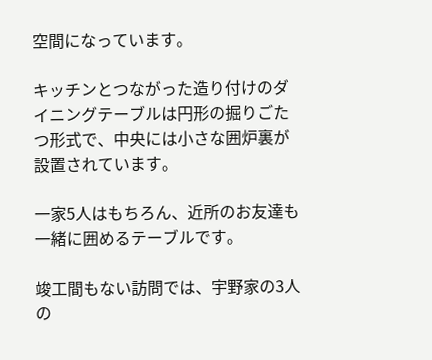空間になっています。

キッチンとつながった造り付けのダイニングテーブルは円形の掘りごたつ形式で、中央には小さな囲炉裏が設置されています。

一家5人はもちろん、近所のお友達も一緒に囲めるテーブルです。

竣工間もない訪問では、宇野家の3人の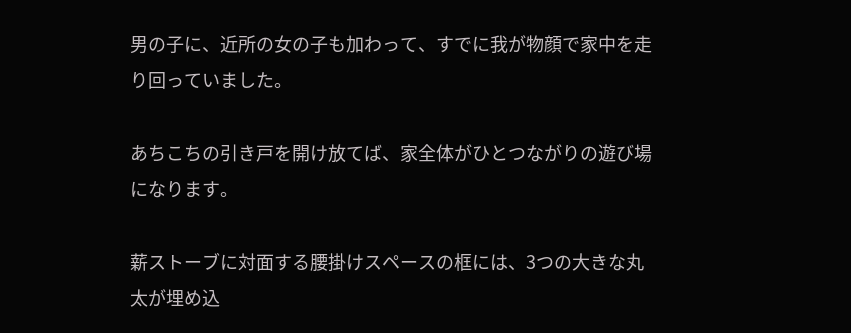男の子に、近所の女の子も加わって、すでに我が物顔で家中を走り回っていました。

あちこちの引き戸を開け放てば、家全体がひとつながりの遊び場になります。

薪ストーブに対面する腰掛けスペースの框には、3つの大きな丸太が埋め込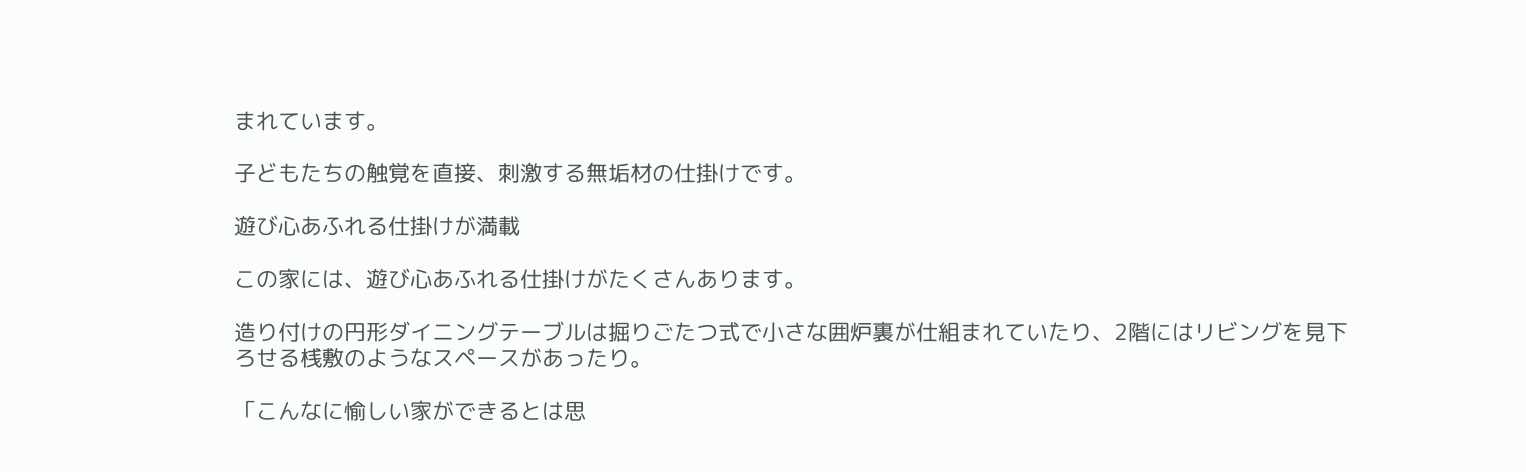まれています。

子どもたちの触覚を直接、刺激する無垢材の仕掛けです。

遊び心あふれる仕掛けが満載

この家には、遊び心あふれる仕掛けがたくさんあります。

造り付けの円形ダイニングテーブルは掘りごたつ式で小さな囲炉裏が仕組まれていたり、2階にはリビングを見下ろせる桟敷のようなスペースがあったり。

「こんなに愉しい家ができるとは思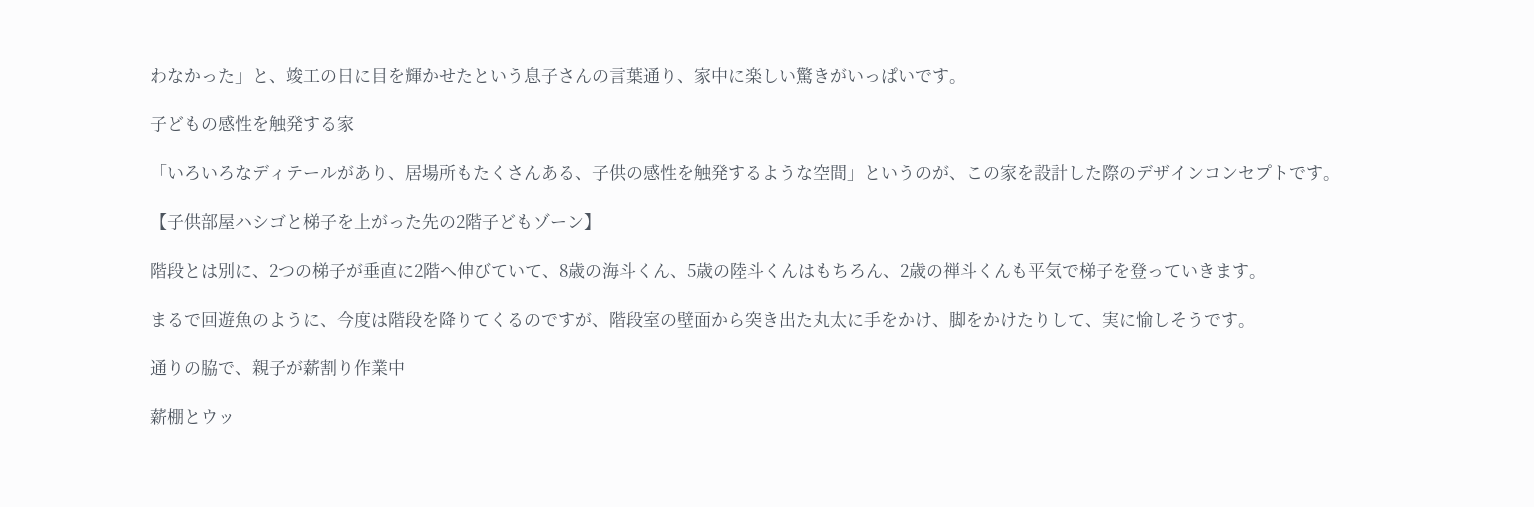わなかった」と、竣工の日に目を輝かせたという息子さんの言葉通り、家中に楽しい驚きがいっぱいです。

子どもの感性を触発する家

「いろいろなディテールがあり、居場所もたくさんある、子供の感性を触発するような空間」というのが、この家を設計した際のデザインコンセプトです。

【子供部屋ハシゴと梯子を上がった先の2階子どもゾーン】

階段とは別に、2つの梯子が垂直に2階へ伸びていて、8歳の海斗くん、5歳の陸斗くんはもちろん、2歳の禅斗くんも平気で梯子を登っていきます。

まるで回遊魚のように、今度は階段を降りてくるのですが、階段室の壁面から突き出た丸太に手をかけ、脚をかけたりして、実に愉しそうです。

通りの脇で、親子が薪割り作業中

薪棚とウッ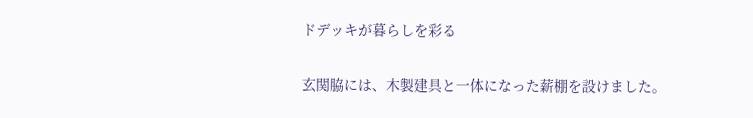ドデッキが暮らしを彩る

玄関脇には、木製建具と一体になった薪棚を設けました。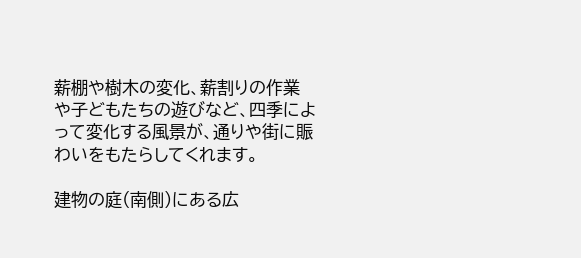薪棚や樹木の変化、薪割りの作業や子どもたちの遊びなど、四季によって変化する風景が、通りや街に賑わいをもたらしてくれます。

建物の庭(南側)にある広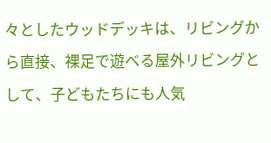々としたウッドデッキは、リビングから直接、裸足で遊べる屋外リビングとして、子どもたちにも人気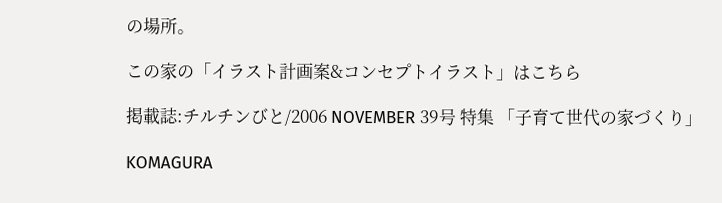の場所。

この家の「イラスト計画案&コンセプトイラスト」はこちら

掲載誌:チルチンびと/2006 NOVEMBER 39号 特集 「子育て世代の家づくり」

KOMAGURA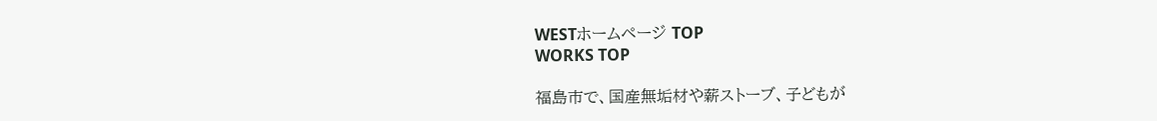WESTホームページ TOP
WORKS TOP

福島市で、国産無垢材や薪ストーブ、子どもが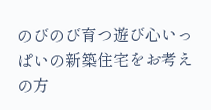のびのび育つ遊び心いっぱいの新築住宅をお考えの方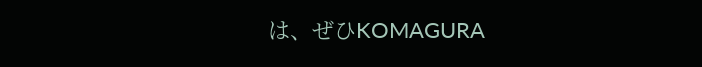は、ぜひKOMAGURA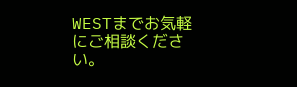WESTまでお気軽にご相談ください。